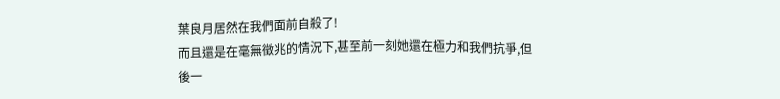葉良月居然在我們面前自殺了!
而且還是在毫無徵兆的情況下,甚至前一刻她還在極力和我們抗爭,但後一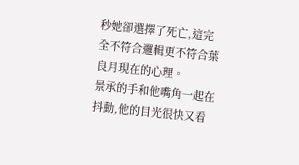秒她卻選擇了死亡,這完全不符合邏輯更不符合葉良月現在的心理。
景承的手和他嘴角一起在抖動,他的目光很快又看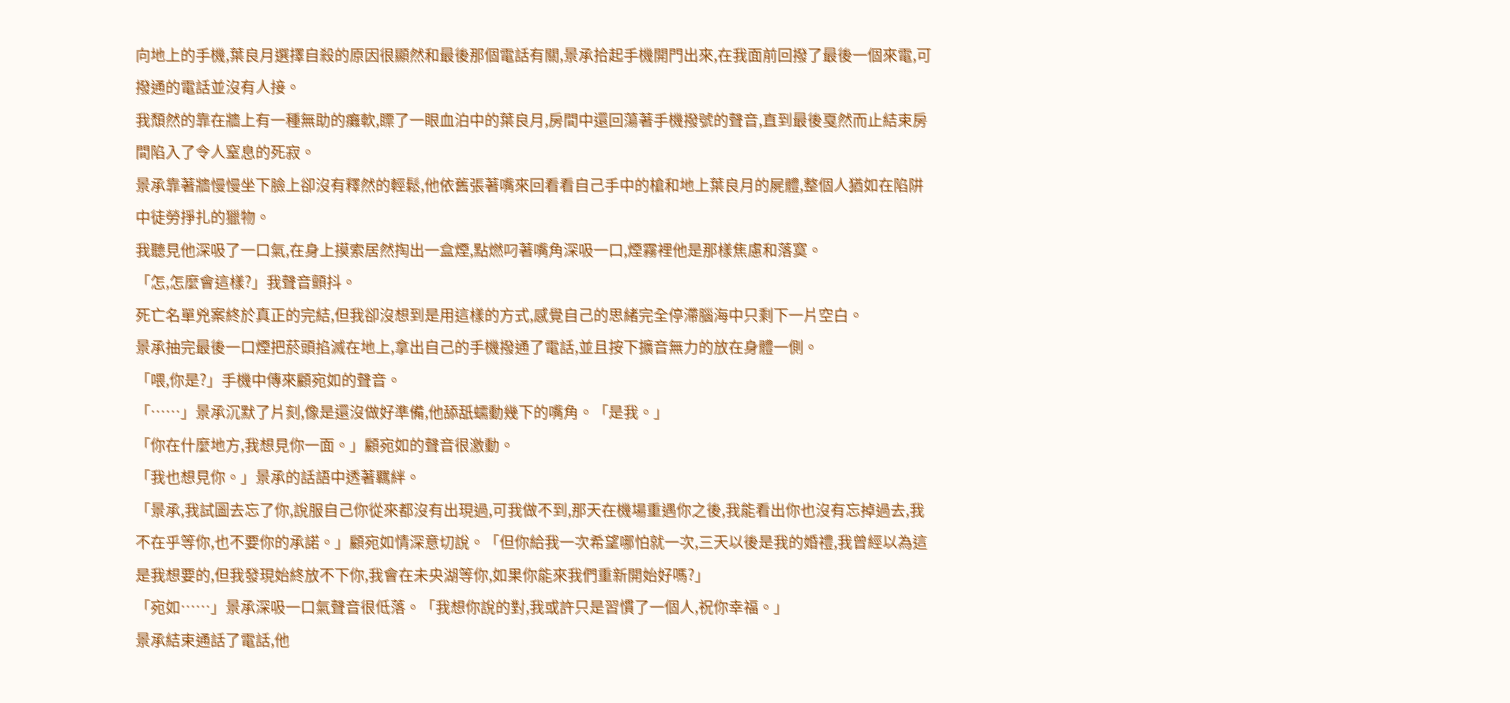向地上的手機,葉良月選擇自殺的原因很顯然和最後那個電話有關,景承拾起手機開門出來,在我面前回撥了最後一個來電,可撥通的電話並沒有人接。
我頹然的靠在牆上有一種無助的癱軟,瞟了一眼血泊中的葉良月,房間中還回蕩著手機撥號的聲音,直到最後戛然而止結束房間陷入了令人窒息的死寂。
景承靠著牆慢慢坐下臉上卻沒有釋然的輕鬆,他依舊張著嘴來回看看自己手中的槍和地上葉良月的屍體,整個人猶如在陷阱中徒勞掙扎的獵物。
我聽見他深吸了一口氣,在身上摸索居然掏出一盒煙,點燃叼著嘴角深吸一口,煙霧裡他是那樣焦慮和落寞。
「怎,怎麼會這樣?」我聲音顫抖。
死亡名單兇案終於真正的完結,但我卻沒想到是用這樣的方式,感覺自己的思緒完全停滯腦海中只剩下一片空白。
景承抽完最後一口煙把菸頭掐滅在地上,拿出自己的手機撥通了電話,並且按下擴音無力的放在身體一側。
「喂,你是?」手機中傳來顧宛如的聲音。
「……」景承沉默了片刻,像是還沒做好準備,他舔舐蠕動幾下的嘴角。「是我。」
「你在什麼地方,我想見你一面。」顧宛如的聲音很激動。
「我也想見你。」景承的話語中透著羈絆。
「景承,我試圖去忘了你,說服自己你從來都沒有出現過,可我做不到,那天在機場重遇你之後,我能看出你也沒有忘掉過去,我不在乎等你,也不要你的承諾。」顧宛如情深意切說。「但你給我一次希望哪怕就一次,三天以後是我的婚禮,我曾經以為這是我想要的,但我發現始終放不下你,我會在未央湖等你,如果你能來我們重新開始好嗎?」
「宛如……」景承深吸一口氣聲音很低落。「我想你說的對,我或許只是習慣了一個人,祝你幸福。」
景承結束通話了電話,他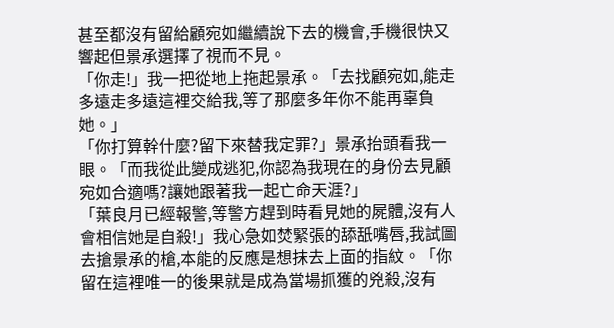甚至都沒有留給顧宛如繼續說下去的機會,手機很快又響起但景承選擇了視而不見。
「你走!」我一把從地上拖起景承。「去找顧宛如,能走多遠走多遠這裡交給我,等了那麼多年你不能再辜負她。」
「你打算幹什麼?留下來替我定罪?」景承抬頭看我一眼。「而我從此變成逃犯,你認為我現在的身份去見顧宛如合適嗎?讓她跟著我一起亡命天涯?」
「葉良月已經報警,等警方趕到時看見她的屍體,沒有人會相信她是自殺!」我心急如焚緊張的舔舐嘴唇,我試圖去搶景承的槍,本能的反應是想抹去上面的指紋。「你留在這裡唯一的後果就是成為當場抓獲的兇殺,沒有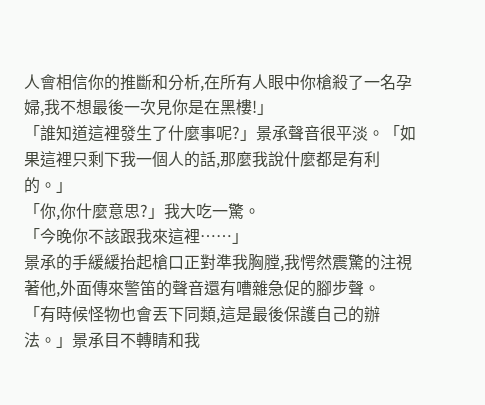人會相信你的推斷和分析,在所有人眼中你槍殺了一名孕婦,我不想最後一次見你是在黑樓!」
「誰知道這裡發生了什麼事呢?」景承聲音很平淡。「如果這裡只剩下我一個人的話,那麼我說什麼都是有利的。」
「你,你什麼意思?」我大吃一驚。
「今晚你不該跟我來這裡……」
景承的手緩緩抬起槍口正對準我胸膛,我愕然震驚的注視著他,外面傳來警笛的聲音還有嘈雜急促的腳步聲。
「有時候怪物也會丟下同類,這是最後保護自己的辦法。」景承目不轉睛和我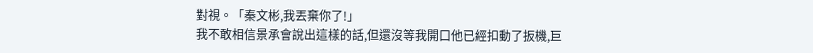對視。「秦文彬,我丟棄你了!」
我不敢相信景承會說出這樣的話,但還沒等我開口他已經扣動了扳機,巨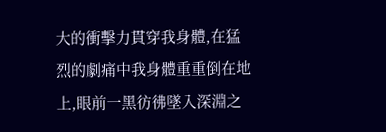大的衝擊力貫穿我身體,在猛烈的劇痛中我身體重重倒在地上,眼前一黑彷彿墜入深淵之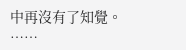中再沒有了知覺。
……